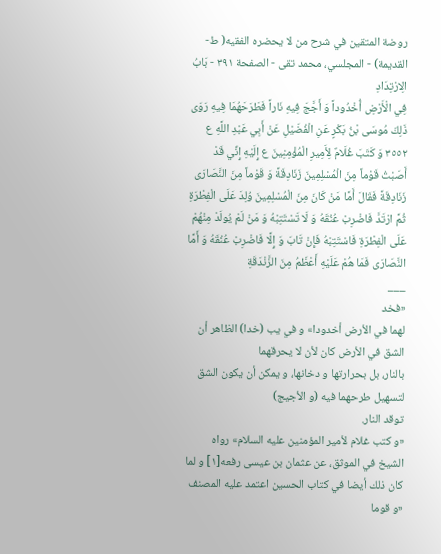روضة المتقين في شرح من لا يحضره الفقيه( ط- القديمة) - المجلسي، محمد تقى - الصفحة ٣٩١ - بَابُ الِارْتِدَادِ
فِي الْأَرْضِ أُخْدُوداً وَ أَجَّجَ فِيهِ نَاراً فَطَرَحَهُمَا فِيهِ رَوَى ذَلِكَ مُوسَى بْنُ بَكْرٍ عَنِ الْفُضَيْلِ عَنْ أَبِي عَبْدِ اللَّهِ ع
٣٥٥٢ وَ كَتَبَ غُلَامٌ لِأَمِيرِ الْمُؤْمِنِينَ ع إِلَيْهِ إِنِّي قَدْ أَصَبْتُ قَوْماً مِنَ الْمُسْلِمِينَ زَنَادِقَةً وَ قَوْماً مِنَ النَّصَارَى زَنَادِقَةً فَقَالَ أَمَّا مَنْ كَانَ مِنَ الْمُسْلِمِينَ وُلِدَ عَلَى الْفِطْرَةِ ثُمَّ ارْتَدَّ فَاضْرِبْ عُنُقَهُ وَ لَا تَسْتَتِبْهُ وَ مَنْ لَمْ يُولَدْ مِنْهُمْ عَلَى الْفِطْرَةِ فَاسْتَتِبْهُ فَإِنْ تَابَ وَ إِلَّا فَاضْرِبْ عُنُقَهُ وَ أَمَّا النَّصَارَى فَمَا هُمْ عَلَيْهِ أَعْظَمُ مِنَ الزَّنْدَقَةِ
___
«فخد
لهما في الأرض أخدودا» و في يب (خدا) الظاهر أن الشق في الأرض كان لأن لا يحرقهما
بالنار، بل بحرارتها و دخانها، و يمكن أن يكون الشق لتسهيل طرحهما فيه (و الأجيج)
توقد النار.
«و كتب غلام لأمير المؤمنين عليه السلام» رواه الشيخ في الموثق، عن عثمان بن عيسى رفعه[١] و لما كان ذلك أيضا في كتاب الحسين اعتمد عليه المصنف «و قوما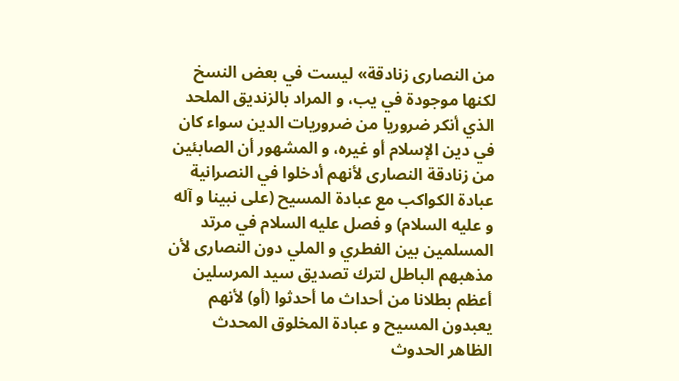من النصارى زنادقة» ليست في بعض النسخ لكنها موجودة في يب، و المراد بالزنديق الملحد الذي أنكر ضروريا من ضروريات الدين سواء كان في دين الإسلام أو غيره، و المشهور أن الصابئين من زنادقة النصارى لأنهم أدخلوا في النصرانية عبادة الكواكب مع عبادة المسيح (على نبينا و آله و عليه السلام) و فصل عليه السلام في مرتد المسلمين بين الفطري و الملي دون النصارى لأن مذهبهم الباطل لترك تصديق سيد المرسلين أعظم بطلانا من أحداث ما أحدثوا (أو) لأنهم يعبدون المسيح و عبادة المخلوق المحدث الظاهر الحدوث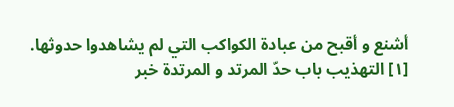أشنع و أقبح من عبادة الكواكب التي لم يشاهدوا حدوثها.
[١] التهذيب باب حدّ المرتد و المرتدة خبر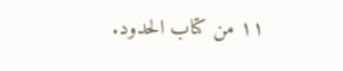١١ من كتاب الحدود.